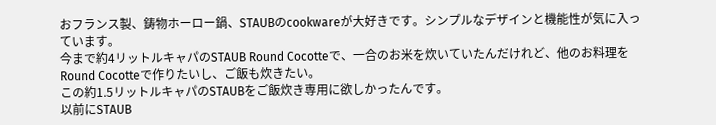おフランス製、鋳物ホーロー鍋、STAUBのcookwareが大好きです。シンプルなデザインと機能性が気に入っています。
今まで約4リットルキャパのSTAUB Round Cocotteで、一合のお米を炊いていたんだけれど、他のお料理をRound Cocotteで作りたいし、ご飯も炊きたい。
この約1.5リットルキャパのSTAUBをご飯炊き専用に欲しかったんです。
以前にSTAUB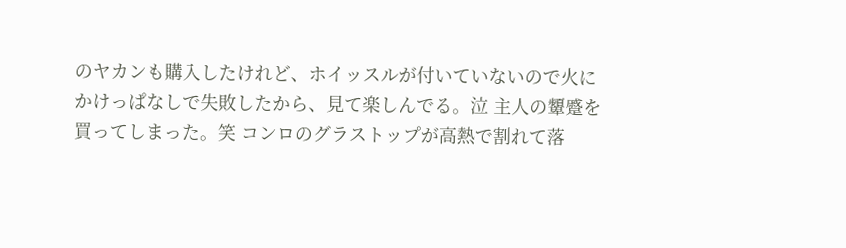のヤカンも購入したけれど、ホイッスルが付いていないので火にかけっぱなしで失敗したから、見て楽しんでる。泣 主人の顰蹙を買ってしまった。笑 コンロのグラストップが高熱で割れて落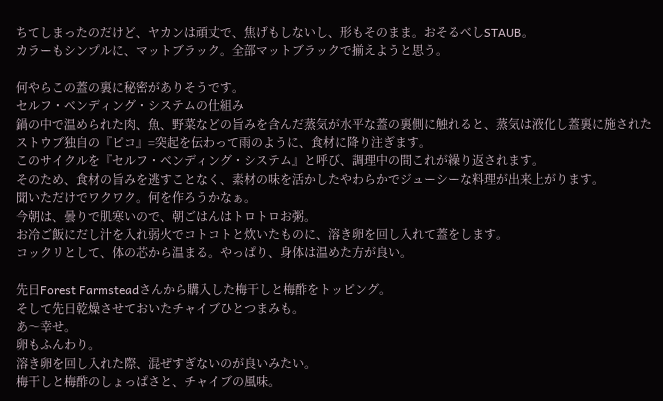ちてしまったのだけど、ヤカンは頑丈で、焦げもしないし、形もそのまま。おそるべしSTAUB。
カラーもシンプルに、マットブラック。全部マットブラックで揃えようと思う。

何やらこの蓋の裏に秘密がありそうです。
セルフ・ベンディング・システムの仕組み
鍋の中で温められた肉、魚、野菜などの旨みを含んだ蒸気が水平な蓋の裏側に触れると、蒸気は液化し蓋裏に施されたストウブ独自の『ピコ』=突起を伝わって雨のように、食材に降り注ぎます。
このサイクルを『セルフ・ベンディング・システム』と呼び、調理中の間これが繰り返されます。
そのため、食材の旨みを逃すことなく、素材の味を活かしたやわらかでジューシーな料理が出来上がります。
聞いただけでワクワク。何を作ろうかなぁ。
今朝は、曇りで肌寒いので、朝ごはんはトロトロお粥。
お冷ご飯にだし汁を入れ弱火でコトコトと炊いたものに、溶き卵を回し入れて蓋をします。
コックリとして、体の芯から温まる。やっぱり、身体は温めた方が良い。

先日Forest Farmsteadさんから購入した梅干しと梅酢をトッピング。
そして先日乾燥させておいたチャイブひとつまみも。
あ〜幸せ。
卵もふんわり。
溶き卵を回し入れた際、混ぜすぎないのが良いみたい。
梅干しと梅酢のしょっぱさと、チャイブの風味。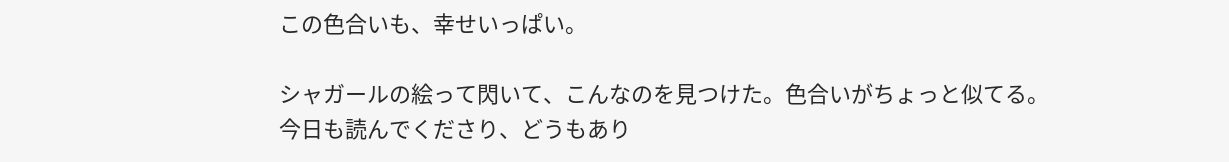この色合いも、幸せいっぱい。

シャガールの絵って閃いて、こんなのを見つけた。色合いがちょっと似てる。
今日も読んでくださり、どうもあり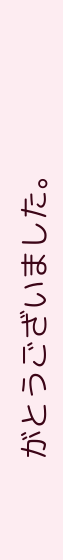がとうございました。